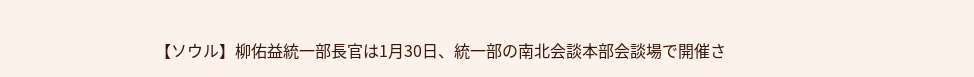【ソウル】柳佑益統一部長官は1月30日、統一部の南北会談本部会談場で開催さ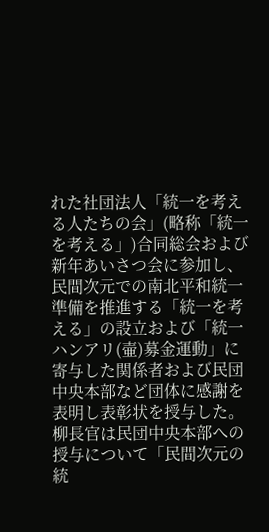れた社団法人「統一を考える人たちの会」(略称「統一を考える」)合同総会および新年あいさつ会に参加し、民間次元での南北平和統一準備を推進する「統一を考える」の設立および「統一ハンアリ(壷)募金運動」に寄与した関係者および民団中央本部など団体に感謝を表明し表彰状を授与した。
柳長官は民団中央本部への授与について「民間次元の統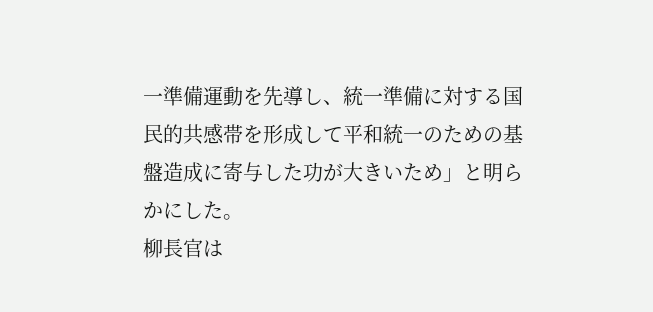一準備運動を先導し、統一準備に対する国民的共感帯を形成して平和統一のための基盤造成に寄与した功が大きいため」と明らかにした。
柳長官は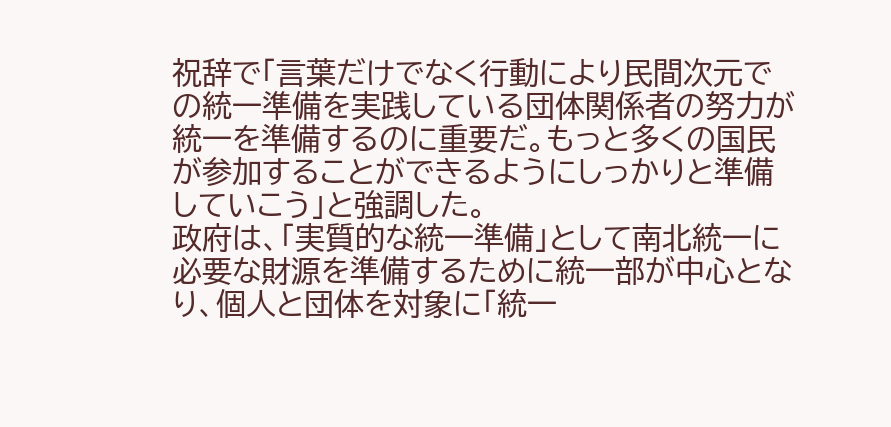祝辞で「言葉だけでなく行動により民間次元での統一準備を実践している団体関係者の努力が統一を準備するのに重要だ。もっと多くの国民が参加することができるようにしっかりと準備していこう」と強調した。
政府は、「実質的な統一準備」として南北統一に必要な財源を準備するために統一部が中心となり、個人と団体を対象に「統一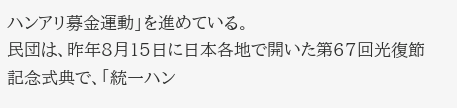ハンアリ募金運動」を進めている。
民団は、昨年8月15日に日本各地で開いた第67回光復節記念式典で、「統一ハン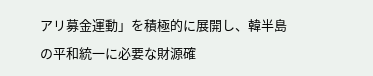アリ募金運動」を積極的に展開し、韓半島の平和統一に必要な財源確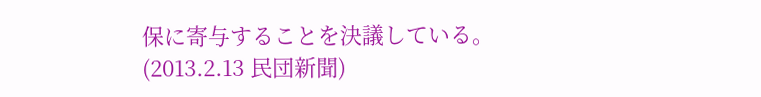保に寄与することを決議している。
(2013.2.13 民団新聞)